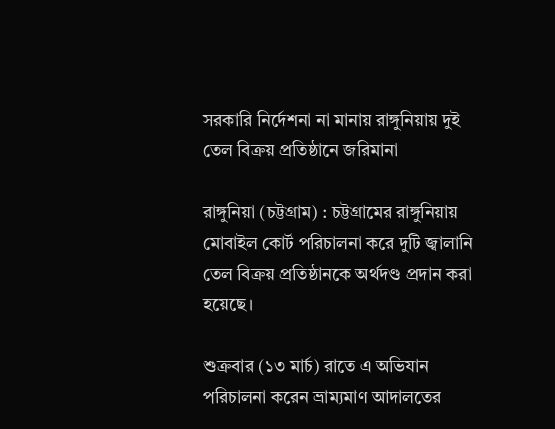সরকারি নির্দেশনা না মানায় রাঙ্গুনিয়ায় দুই তেল বিক্রয় প্রতিষ্ঠানে জরিমানা

রাঙ্গুনিয়া (চট্টগ্রাম) : চট্টগ্রামের রাঙ্গুনিয়ায় মোবাইল কোর্ট পরিচালনা করে দুটি জ্বালানি তেল বিক্রয় প্রতিষ্ঠানকে অর্থদণ্ড প্রদান করা হয়েছে।

শুক্রবার (১৩ মার্চ) রাতে এ অভিযান পরিচালনা করেন ভ্রাম্যমাণ আদালতের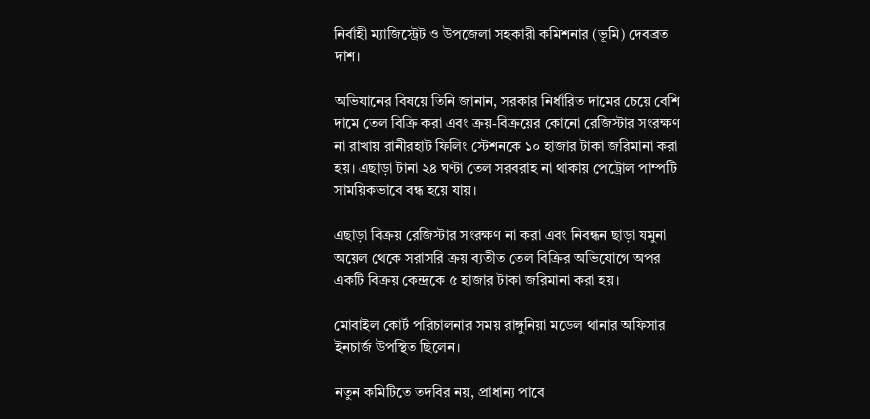নির্বাহী ম্যাজিস্ট্রেট ও উপজেলা সহকারী কমিশনার (ভূমি) দেবব্রত দাশ।

অভিযানের বিষয়ে তিনি জানান, সরকার নির্ধারিত দামের চেয়ে বেশি দামে তেল বিক্রি করা এবং ক্রয়-বিক্রয়ের কোনো রেজিস্টার সংরক্ষণ না রাখায় রানীরহাট ফিলিং স্টেশনকে ১০ হাজার টাকা জরিমানা করা হয়। এছাড়া টানা ২৪ ঘণ্টা তেল সরবরাহ না থাকায় পেট্রোল পাম্পটি সাময়িকভাবে বন্ধ হয়ে যায়।

এছাড়া বিক্রয় রেজিস্টার সংরক্ষণ না করা এবং নিবন্ধন ছাড়া যমুনা অয়েল থেকে সরাসরি ক্রয় ব্যতীত তেল বিক্রির অভিযোগে অপর একটি বিক্রয় কেন্দ্রকে ৫ হাজার টাকা জরিমানা করা হয়।

মোবাইল কোর্ট পরিচালনার সময় রাঙ্গুনিয়া মডেল থানার অফিসার ইনচার্জ উপস্থিত ছিলেন।

নতুন কমিটিতে তদবির নয়, প্রাধান্য পাবে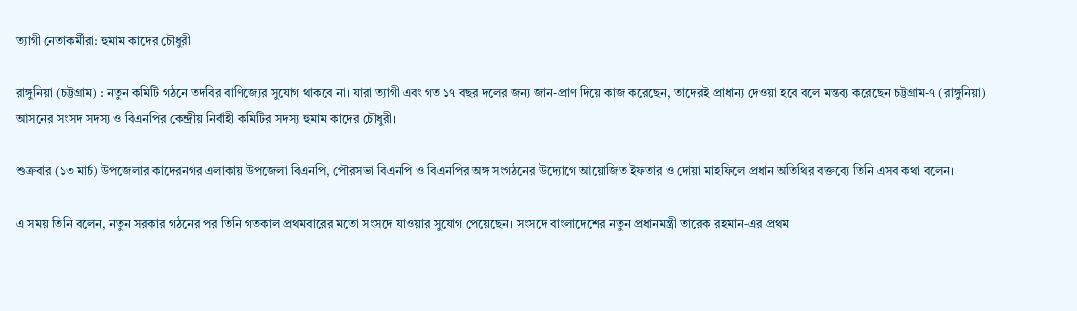ত্যাগী নেতাকর্মীরা: হুমাম কাদের চৌধুরী

রাঙ্গুনিয়া (চট্টগ্রাম) : নতুন কমিটি গঠনে তদবির বাণিজ্যের সুযোগ থাকবে না। যারা ত্যাগী এবং গত ১৭ বছর দলের জন্য জান-প্রাণ দিয়ে কাজ করেছেন, তাদেরই প্রাধান্য দেওয়া হবে বলে মন্তব্য করেছেন চট্টগ্রাম-৭ (রাঙ্গুনিয়া) আসনের সংসদ সদস্য ও বিএনপির কেন্দ্রীয় নির্বাহী কমিটির সদস্য হুমাম কাদের চৌধুরী।

শুক্রবার (১৩ মার্চ) উপজেলার কাদেরনগর এলাকায় উপজেলা বিএনপি, পৌরসভা বিএনপি ও বিএনপির অঙ্গ সংগঠনের উদ্যোগে আয়োজিত ইফতার ও দোয়া মাহফিলে প্রধান অতিথির বক্তব্যে তিনি এসব কথা বলেন।

এ সময় তিনি বলেন, নতুন সরকার গঠনের পর তিনি গতকাল প্রথমবারের মতো সংসদে যাওয়ার সুযোগ পেয়েছেন। সংসদে বাংলাদেশের নতুন প্রধানমন্ত্রী তারেক রহমান-এর প্রথম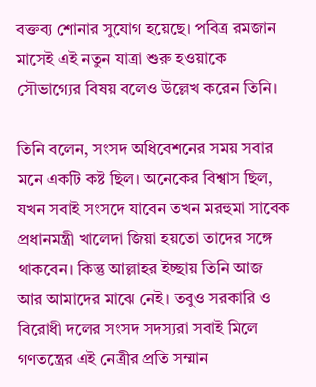বক্তব্য শোনার সুযোগ হয়েছে। পবিত্র রমজান মাসেই এই নতুন যাত্রা শুরু হওয়াকে সৌভাগ্যের বিষয় বলেও উল্লেখ করেন তিনি।

তিনি বলেন, সংসদ অধিবেশনের সময় সবার মনে একটি কষ্ট ছিল। অনেকের বিশ্বাস ছিল, যখন সবাই সংসদে যাবেন তখন মরহুমা সাবেক প্রধানমন্ত্রী খালেদা জিয়া হয়তো তাদের সঙ্গে থাকবেন। কিন্তু আল্লাহর ইচ্ছায় তিনি আজ আর আমাদের মাঝে নেই। তবুও সরকারি ও বিরোধী দলের সংসদ সদস্যরা সবাই মিলে গণতন্ত্রের এই নেত্রীর প্রতি সম্মান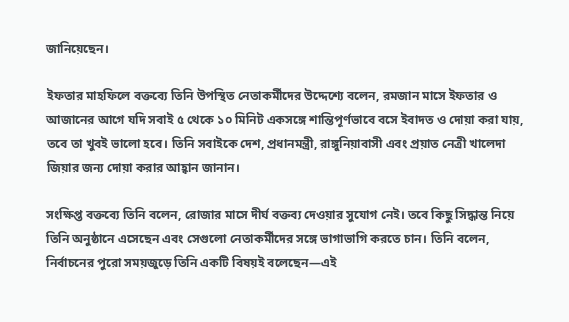জানিয়েছেন।

ইফতার মাহফিলে বক্তব্যে তিনি উপস্থিত নেতাকর্মীদের উদ্দেশ্যে বলেন, রমজান মাসে ইফতার ও আজানের আগে যদি সবাই ৫ থেকে ১০ মিনিট একসঙ্গে শান্তিপূর্ণভাবে বসে ইবাদত ও দোয়া করা যায়, তবে তা খুবই ভালো হবে। তিনি সবাইকে দেশ, প্রধানমন্ত্রী, রাঙ্গুনিয়াবাসী এবং প্রয়াত নেত্রী খালেদা জিয়ার জন্য দোয়া করার আহ্বান জানান।

সংক্ষিপ্ত বক্তব্যে তিনি বলেন, রোজার মাসে দীর্ঘ বক্তব্য দেওয়ার সুযোগ নেই। তবে কিছু সিদ্ধান্ত নিয়ে তিনি অনুষ্ঠানে এসেছেন এবং সেগুলো নেতাকর্মীদের সঙ্গে ভাগাভাগি করতে চান। তিনি বলেন, নির্বাচনের পুরো সময়জুড়ে তিনি একটি বিষয়ই বলেছেন—এই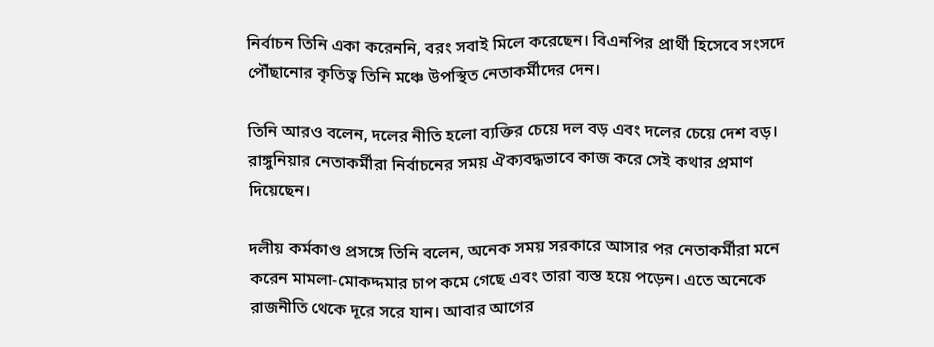নির্বাচন তিনি একা করেননি, বরং সবাই মিলে করেছেন। বিএনপির প্রার্থী হিসেবে সংসদে পৌঁছানোর কৃতিত্ব তিনি মঞ্চে উপস্থিত নেতাকর্মীদের দেন।

তিনি আরও বলেন, দলের নীতি হলো ব্যক্তির চেয়ে দল বড় এবং দলের চেয়ে দেশ বড়। রাঙ্গুনিয়ার নেতাকর্মীরা নির্বাচনের সময় ঐক্যবদ্ধভাবে কাজ করে সেই কথার প্রমাণ দিয়েছেন।

দলীয় কর্মকাণ্ড প্রসঙ্গে তিনি বলেন, অনেক সময় সরকারে আসার পর নেতাকর্মীরা মনে করেন মামলা-মোকদ্দমার চাপ কমে গেছে এবং তারা ব্যস্ত হয়ে পড়েন। এতে অনেকে রাজনীতি থেকে দূরে সরে যান। আবার আগের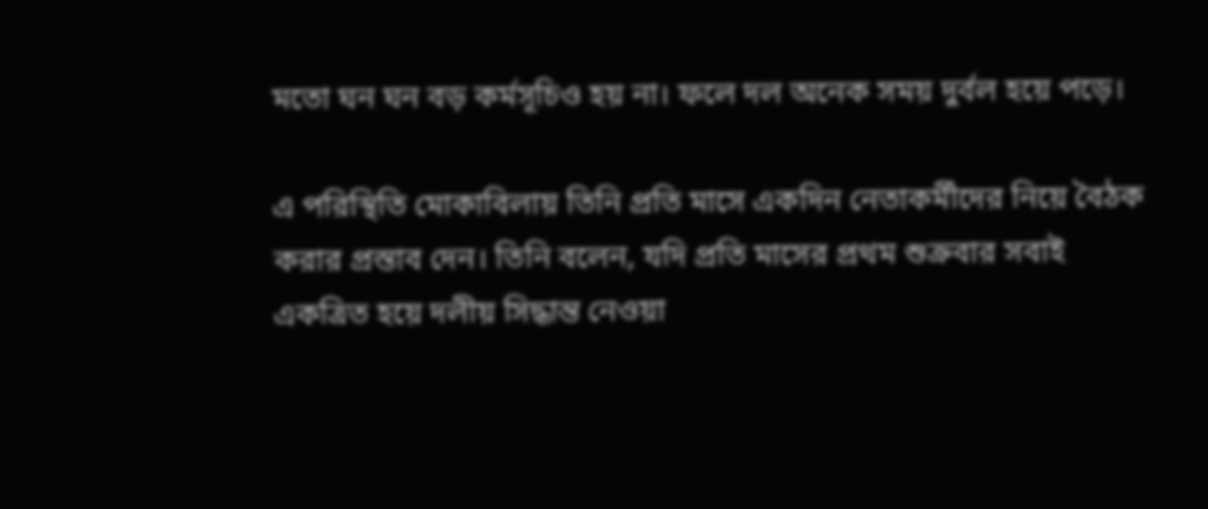মতো ঘন ঘন বড় কর্মসূচিও হয় না। ফলে দল অনেক সময় দুর্বল হয়ে পড়ে।

এ পরিস্থিতি মোকাবিলায় তিনি প্রতি মাসে একদিন নেতাকর্মীদের নিয়ে বৈঠক করার প্রস্তাব দেন। তিনি বলেন, যদি প্রতি মাসের প্রথম শুক্রবার সবাই একত্রিত হয়ে দলীয় সিদ্ধান্ত নেওয়া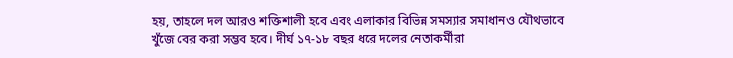হয়, তাহলে দল আরও শক্তিশালী হবে এবং এলাকার বিভিন্ন সমস্যার সমাধানও যৌথভাবে খুঁজে বের করা সম্ভব হবে। দীর্ঘ ১৭-১৮ বছর ধরে দলের নেতাকর্মীরা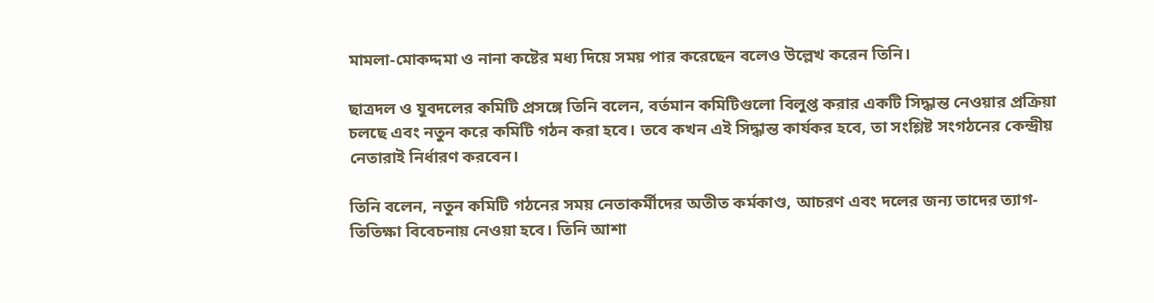মামলা-মোকদ্দমা ও নানা কষ্টের মধ্য দিয়ে সময় পার করেছেন বলেও উল্লেখ করেন তিনি।

ছাত্রদল ও যুবদলের কমিটি প্রসঙ্গে তিনি বলেন, বর্তমান কমিটিগুলো বিলুপ্ত করার একটি সিদ্ধান্ত নেওয়ার প্রক্রিয়া চলছে এবং নতুন করে কমিটি গঠন করা হবে। তবে কখন এই সিদ্ধান্ত কার্যকর হবে, তা সংশ্লিষ্ট সংগঠনের কেন্দ্রীয় নেতারাই নির্ধারণ করবেন।

তিনি বলেন, নতুন কমিটি গঠনের সময় নেতাকর্মীদের অতীত কর্মকাণ্ড, আচরণ এবং দলের জন্য তাদের ত্যাগ-তিতিক্ষা বিবেচনায় নেওয়া হবে। তিনি আশা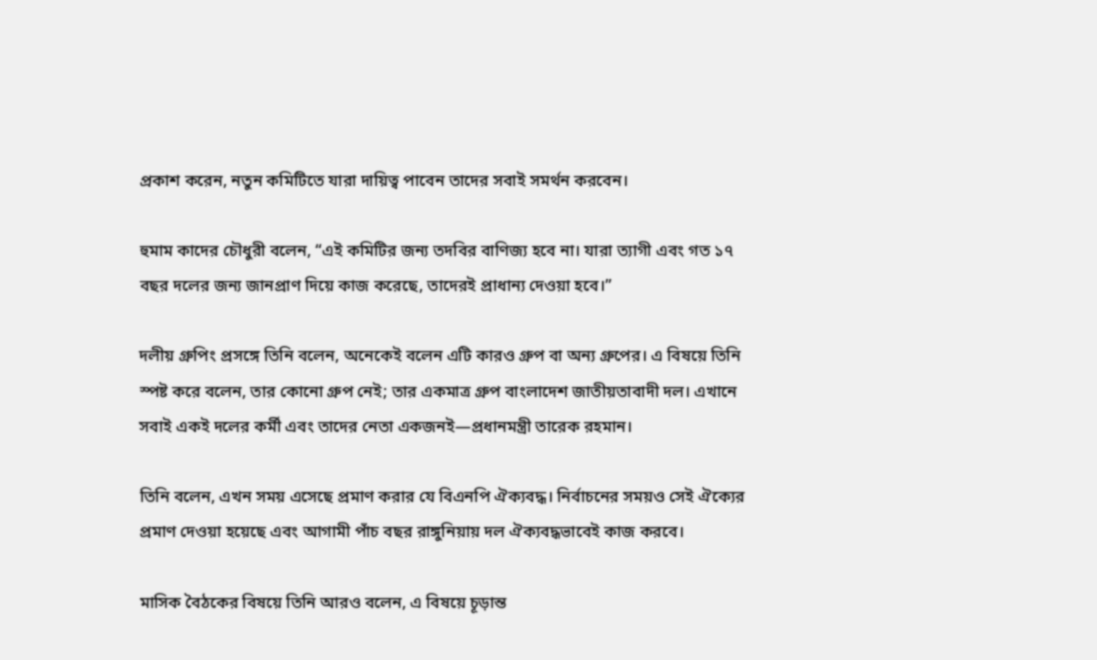প্রকাশ করেন, নতুন কমিটিতে যারা দায়িত্ব পাবেন তাদের সবাই সমর্থন করবেন।

হুমাম কাদের চৌধুরী বলেন, “এই কমিটির জন্য তদবির বাণিজ্য হবে না। যারা ত্যাগী এবং গত ১৭ বছর দলের জন্য জানপ্রাণ দিয়ে কাজ করেছে, তাদেরই প্রাধান্য দেওয়া হবে।”

দলীয় গ্রুপিং প্রসঙ্গে তিনি বলেন, অনেকেই বলেন এটি কারও গ্রুপ বা অন্য গ্রুপের। এ বিষয়ে তিনি স্পষ্ট করে বলেন, তার কোনো গ্রুপ নেই; তার একমাত্র গ্রুপ বাংলাদেশ জাতীয়তাবাদী দল। এখানে সবাই একই দলের কর্মী এবং তাদের নেতা একজনই—প্রধানমন্ত্রী তারেক রহমান।

তিনি বলেন, এখন সময় এসেছে প্রমাণ করার যে বিএনপি ঐক্যবদ্ধ। নির্বাচনের সময়ও সেই ঐক্যের প্রমাণ দেওয়া হয়েছে এবং আগামী পাঁচ বছর রাঙ্গুনিয়ায় দল ঐক্যবদ্ধভাবেই কাজ করবে।

মাসিক বৈঠকের বিষয়ে তিনি আরও বলেন, এ বিষয়ে চূড়ান্ত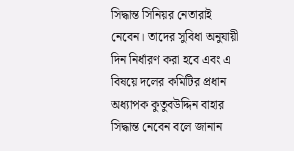সিদ্ধান্ত সিনিয়র নেতারাই নেবেন। তাদের সুবিধা অনুযায়ী দিন নির্ধারণ করা হবে এবং এ বিষয়ে দলের কমিটির প্রধান অধ্যাপক কুতুবউদ্দিন বাহার সিদ্ধান্ত নেবেন বলে জানান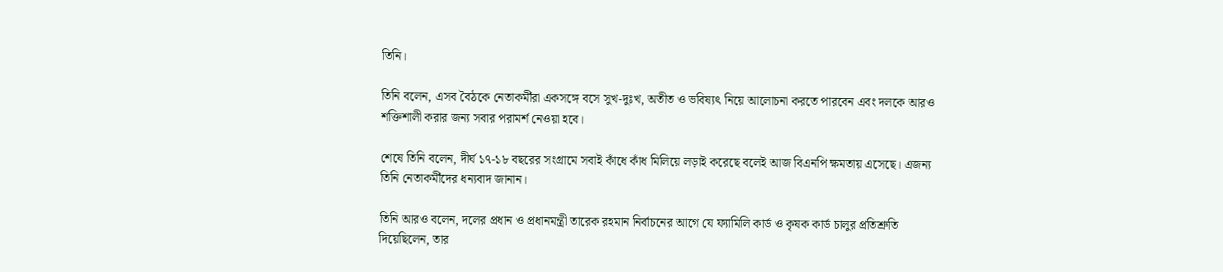তিনি।

তিনি বলেন, এসব বৈঠকে নেতাকর্মীরা একসঙ্গে বসে সুখ-দুঃখ, অতীত ও ভবিষ্যৎ নিয়ে আলোচনা করতে পারবেন এবং দলকে আরও শক্তিশালী করার জন্য সবার পরামর্শ নেওয়া হবে।

শেষে তিনি বলেন, দীর্ঘ ১৭-১৮ বছরের সংগ্রামে সবাই কাঁধে কাঁধ মিলিয়ে লড়াই করেছে বলেই আজ বিএনপি ক্ষমতায় এসেছে। এজন্য তিনি নেতাকর্মীদের ধন্যবাদ জানান।

তিনি আরও বলেন, দলের প্রধান ও প্রধানমন্ত্রী তারেক রহমান নির্বাচনের আগে যে ফ্যামিলি কার্ড ও কৃষক কার্ড চালুর প্রতিশ্রুতি দিয়েছিলেন, তার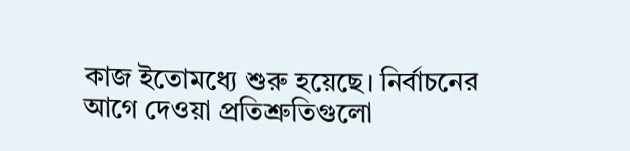কাজ ইতোমধ্যে শুরু হয়েছে। নির্বাচনের আগে দেওয়া প্রতিশ্রুতিগুলো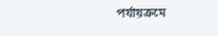পর্যায়ক্রমে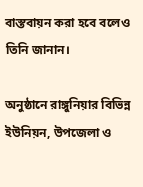বাস্তবায়ন করা হবে বলেও তিনি জানান।

অনুষ্ঠানে রাঙ্গুনিয়ার বিভিন্ন ইউনিয়ন, উপজেলা ও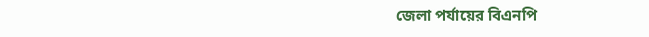জেলা পর্যায়ের বিএনপি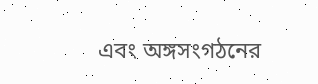এবং অঙ্গসংগঠনের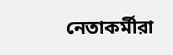নেতাকর্মীরা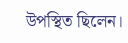উপস্থিত ছিলেন।